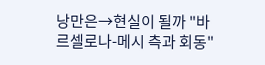낭만은→현실이 될까 "바르셀로나-메시 측과 회동"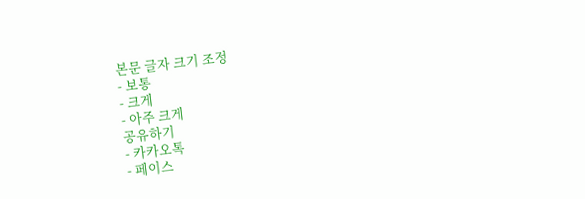본문 글자 크기 조정
- 보통
- 크게
- 아주 크게
공유하기
- 카카오톡
- 페이스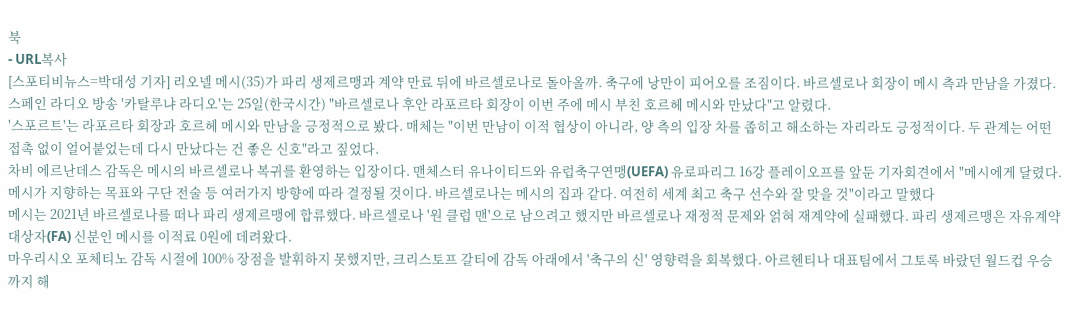북
- URL복사
[스포티비뉴스=박대성 기자] 리오넬 메시(35)가 파리 생제르맹과 계약 만료 뒤에 바르셀로나로 돌아올까. 축구에 낭만이 피어오를 조짐이다. 바르셀로나 회장이 메시 측과 만남을 가졌다.
스페인 라디오 방송 '카탈루냐 라디오'는 25일(한국시간) "바르셀로나 후안 라포르타 회장이 이번 주에 메시 부친 호르헤 메시와 만났다"고 알렸다.
'스포르트'는 라포르타 회장과 호르헤 메시와 만남을 긍정적으로 봤다. 매체는 "이번 만남이 이적 협상이 아니라, 양 측의 입장 차를 좁히고 해소하는 자리라도 긍정적이다. 두 관계는 어떤 접촉 없이 얼어붙었는데 다시 만났다는 건 좋은 신호"라고 짚었다.
차비 에르난데스 감독은 메시의 바르셀로나 복귀를 환영하는 입장이다. 맨체스터 유나이티드와 유럽축구연맹(UEFA) 유로파리그 16강 플레이오프를 앞둔 기자회견에서 "메시에게 달렸다. 메시가 지향하는 목표와 구단 전술 등 여러가지 방향에 따라 결정될 것이다. 바르셀로나는 메시의 집과 같다. 여전히 세계 최고 축구 선수와 잘 맞을 것"이라고 말했다
메시는 2021년 바르셀로나를 떠나 파리 생제르맹에 합류했다. 바르셀로나 '원 클럽 맨'으로 남으려고 했지만 바르셀로나 재정적 문제와 얽혀 재계약에 실패했다. 파리 생제르맹은 자유계약대상자(FA) 신분인 메시를 이적료 0원에 데려왔다.
마우리시오 포체티노 감독 시절에 100% 장점을 발휘하지 못했지만, 크리스토프 갈티에 감독 아래에서 '축구의 신' 영향력을 회복했다. 아르헨티나 대표팀에서 그토록 바랐던 월드컵 우승까지 해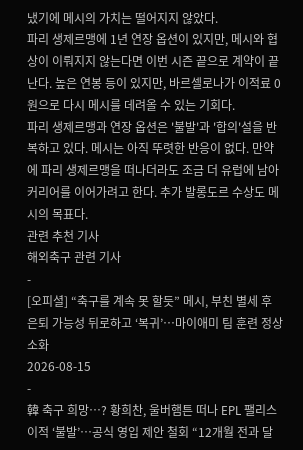냈기에 메시의 가치는 떨어지지 않았다.
파리 생제르맹에 1년 연장 옵션이 있지만, 메시와 협상이 이뤄지지 않는다면 이번 시즌 끝으로 계약이 끝난다. 높은 연봉 등이 있지만, 바르셀로나가 이적료 0원으로 다시 메시를 데려올 수 있는 기회다.
파리 생제르맹과 연장 옵션은 '불발'과 '합의'설을 반복하고 있다. 메시는 아직 뚜렷한 반응이 없다. 만약에 파리 생제르맹을 떠나더라도 조금 더 유럽에 남아 커리어를 이어가려고 한다. 추가 발롱도르 수상도 메시의 목표다.
관련 추천 기사
해외축구 관련 기사
-
[오피셜] “축구를 계속 못 할듯” 메시, 부친 별세 후 은퇴 가능성 뒤로하고 ‘복귀’…마이애미 팀 훈련 정상 소화
2026-08-15
-
韓 축구 희망…? 황희찬, 울버햄튼 떠나 EPL 팰리스 이적 ‘불발’…공식 영입 제안 철회 “12개월 전과 달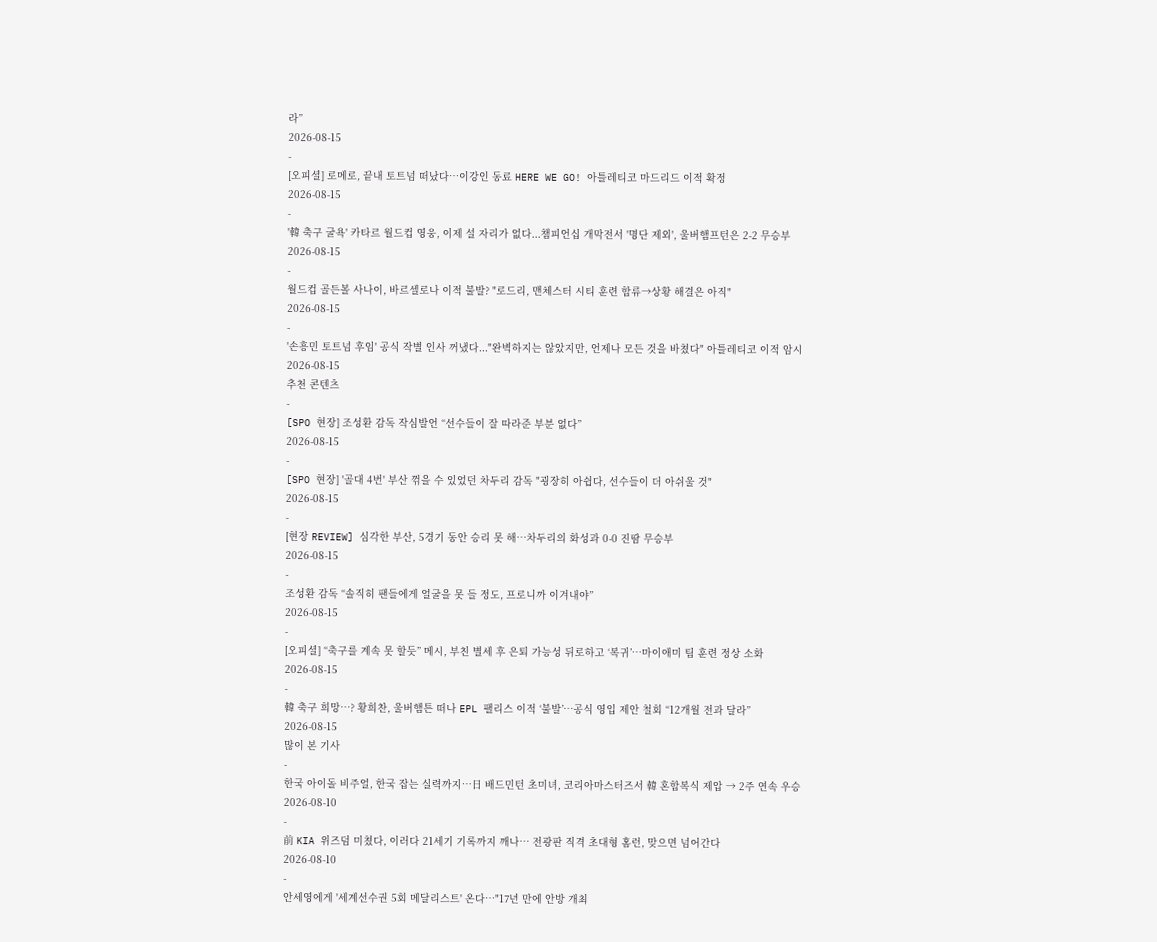라”
2026-08-15
-
[오피셜] 로메로, 끝내 토트넘 떠났다…이강인 동료 HERE WE GO! 아틀레티코 마드리드 이적 확정
2026-08-15
-
'韓 축구 굴욕' 카타르 월드컵 영웅, 이제 설 자리가 없다...챔피언십 개막전서 '명단 제외', 울버햄프턴은 2-2 무승부
2026-08-15
-
월드컵 골든볼 사나이, 바르셀로나 이적 불발? "로드리, 맨체스터 시티 훈련 합류→상황 해결은 아직"
2026-08-15
-
'손흥민 토트넘 후임' 공식 작별 인사 꺼냈다..."완벽하지는 않았지만, 언제나 모든 것을 바쳤다" 아틀레티코 이적 암시
2026-08-15
추천 콘텐츠
-
[SPO 현장] 조성환 감독 작심발언 “선수들이 잘 따라준 부분 없다”
2026-08-15
-
[SPO 현장] '골대 4번' 부산 꺾을 수 있었던 차두리 감독 "굉장히 아쉽다, 선수들이 더 아쉬울 것"
2026-08-15
-
[현장 REVIEW] 심각한 부산, 5경기 동안 승리 못 해…차두리의 화성과 0-0 진땀 무승부
2026-08-15
-
조성환 감독 “솔직히 팬들에게 얼굴을 못 들 정도, 프로니까 이겨내야”
2026-08-15
-
[오피셜] “축구를 계속 못 할듯” 메시, 부친 별세 후 은퇴 가능성 뒤로하고 ‘복귀’…마이애미 팀 훈련 정상 소화
2026-08-15
-
韓 축구 희망…? 황희찬, 울버햄튼 떠나 EPL 팰리스 이적 ‘불발’…공식 영입 제안 철회 “12개월 전과 달라”
2026-08-15
많이 본 기사
-
한국 아이돌 비주얼, 한국 잡는 실력까지…日 배드민턴 초미녀, 코리아마스터즈서 韓 혼합복식 제압 → 2주 연속 우승
2026-08-10
-
前 KIA 위즈덤 미쳤다, 이러다 21세기 기록까지 깨나… 전광판 직격 초대형 홈런, 맞으면 넘어간다
2026-08-10
-
안세영에게 '세계선수권 5회 메달리스트' 온다…"17년 만에 안방 개최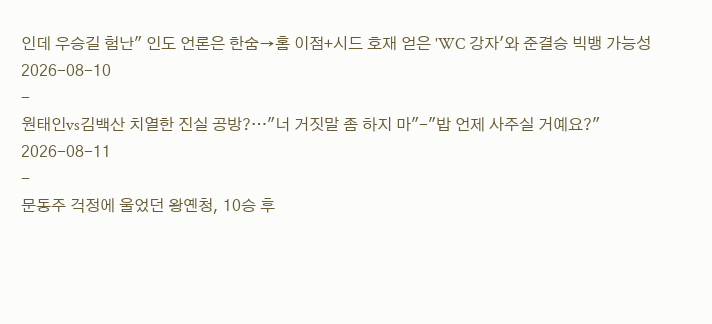인데 우승길 험난" 인도 언론은 한숨→홈 이점+시드 호재 얻은 'WC 강자'와 준결승 빅뱅 가능성
2026-08-10
-
원태인vs김백산 치열한 진실 공방?…"너 거짓말 좀 하지 마"-"밥 언제 사주실 거예요?"
2026-08-11
-
문동주 걱정에 울었던 왕옌청, 10승 후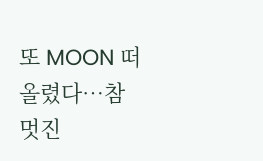또 MOON 떠올렸다…참 멋진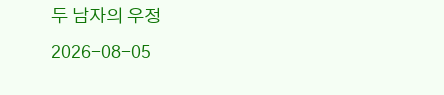두 남자의 우정
2026-08-05